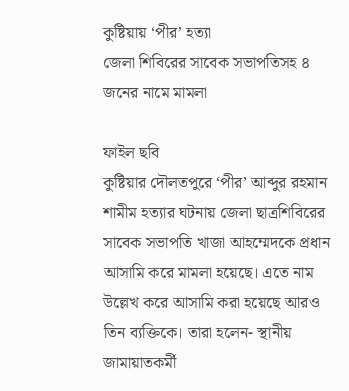কুষ্টিয়ায় ‘পীর’ হত্যা
জেলা শিবিরের সাবেক সভাপতিসহ ৪ জনের নামে মামলা

ফাইল ছবি
কুষ্টিয়ার দৌলতপুরে ‘পীর’ আব্দুর রহমান শামীম হত্যার ঘটনায় জেলা ছাত্রশিবিরের সাবেক সভাপতি খাজা আহম্মেদকে প্রধান আসামি করে মামলা হয়েছে। এতে নাম উল্লেখ করে আসামি করা হয়েছে আরও তিন ব্যক্তিকে। তারা হলেন- স্থানীয় জামায়াতকর্মী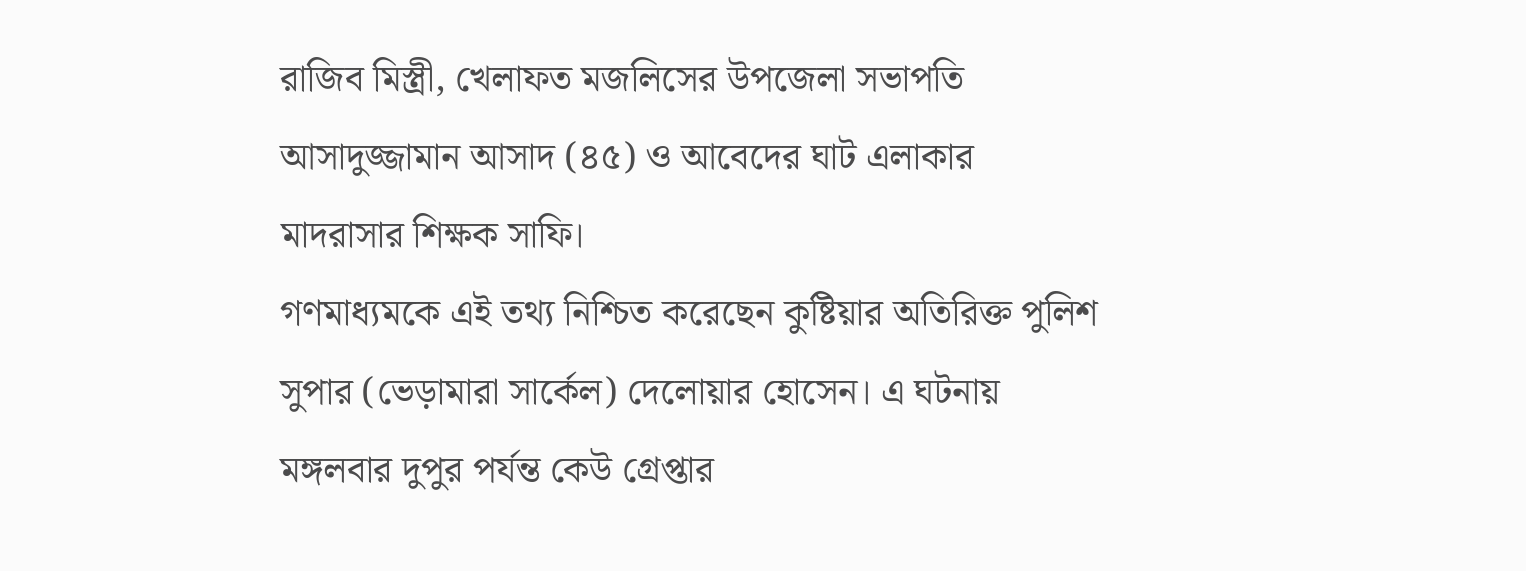রাজিব মিস্ত্রী, খেলাফত মজলিসের উপজেলা সভাপতি আসাদুজ্জামান আসাদ (৪৫) ও আবেদের ঘাট এলাকার মাদরাসার শিক্ষক সাফি।
গণমাধ্যমকে এই তথ্য নিশ্চিত করেছেন কুষ্টিয়ার অতিরিক্ত পুলিশ সুপার (ভেড়ামারা সার্কেল) দেলোয়ার হোসেন। এ ঘটনায় মঙ্গলবার দুপুর পর্যন্ত কেউ গ্রেপ্তার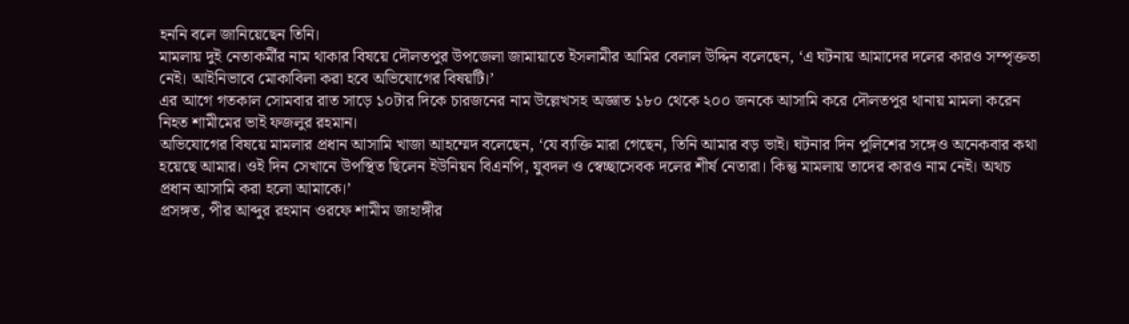হননি বলে জানিয়েছেন তিনি।
মামলায় দুই নেতাকর্মীর নাম থাকার বিষয়ে দৌলতপুর উপজেলা জামায়াতে ইসলামীর আমির বেলাল উদ্দিন বলেছেন, ‘এ ঘটনায় আমাদের দলের কারও সম্পৃক্ততা নেই। আইনিভাবে মোকাবিলা করা হবে অভিযোগের বিষয়টি।’
এর আগে গতকাল সোমবার রাত সাড়ে ১০টার দিকে চারজনের নাম উল্লেখসহ অজ্ঞাত ১৮০ থেকে ২০০ জনকে আসামি করে দৌলতপুর থানায় মামলা করেন নিহত শামীমের ভাই ফজলুর রহমান।
অভিযোগের বিষয়ে মামলার প্রধান আসামি খাজা আহম্মেদ বলেছেন, ‘যে ব্যক্তি মারা গেছেন, তিনি আমার বড় ভাই। ঘটনার দিন পুলিশের সঙ্গেও অনেকবার কথা হয়েছে আমার। ওই দিন সেখানে উপস্থিত ছিলেন ইউনিয়ন বিএনপি, যুবদল ও স্বেচ্ছাসেবক দলের শীর্ষ নেতারা। কিন্তু মামলায় তাদের কারও নাম নেই। অথচ প্রধান আসামি করা হলো আমাকে।’
প্রসঙ্গত, পীর আব্দুর রহমান ওরফে শামীম জাহাঙ্গীর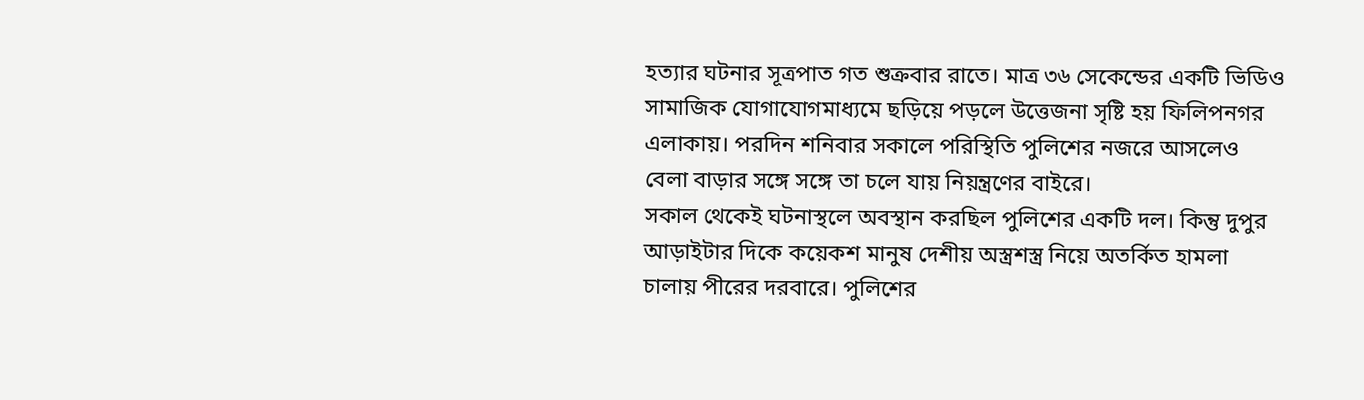হত্যার ঘটনার সূত্রপাত গত শুক্রবার রাতে। মাত্র ৩৬ সেকেন্ডের একটি ভিডিও সামাজিক যোগাযোগমাধ্যমে ছড়িয়ে পড়লে উত্তেজনা সৃষ্টি হয় ফিলিপনগর এলাকায়। পরদিন শনিবার সকালে পরিস্থিতি পুলিশের নজরে আসলেও বেলা বাড়ার সঙ্গে সঙ্গে তা চলে যায় নিয়ন্ত্রণের বাইরে।
সকাল থেকেই ঘটনাস্থলে অবস্থান করছিল পুলিশের একটি দল। কিন্তু দুপুর আড়াইটার দিকে কয়েকশ মানুষ দেশীয় অস্ত্রশস্ত্র নিয়ে অতর্কিত হামলা চালায় পীরের দরবারে। পুলিশের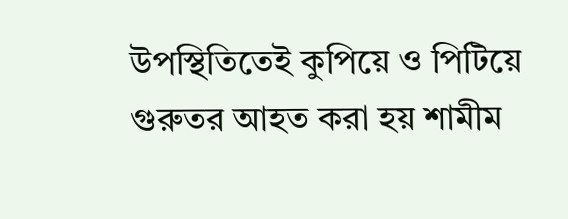উপস্থিতিতেই কুপিয়ে ও পিটিয়ে গুরুতর আহত করা হয় শামীম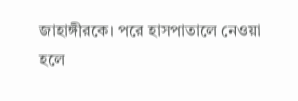জাহাঙ্গীরকে। পরে হাসপাতালে নেওয়া হলে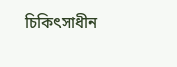চিকিৎসাধীন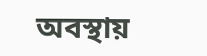অবস্থায়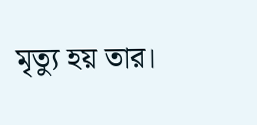মৃত্যু হয় তার।